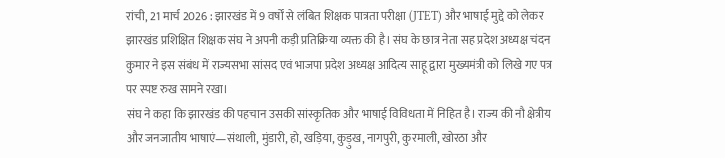रांची, 21 मार्च 2026 : झारखंड में 9 वर्षों से लंबित शिक्षक पात्रता परीक्षा (JTET) और भाषाई मुद्दे को लेकर झारखंड प्रशिक्षित शिक्षक संघ ने अपनी कड़ी प्रतिक्रिया व्यक्त की है। संघ के छात्र नेता सह प्रदेश अध्यक्ष चंदन कुमार ने इस संबंध में राज्यसभा सांसद एवं भाजपा प्रदेश अध्यक्ष आदित्य साहू द्वारा मुख्यमंत्री को लिखे गए पत्र पर स्पष्ट रुख सामने रखा।
संघ ने कहा कि झारखंड की पहचान उसकी सांस्कृतिक और भाषाई विविधता में निहित है। राज्य की नौ क्षेत्रीय और जनजातीय भाषाएं—संथाली, मुंडारी, हो, खड़िया, कुड़ुख, नागपुरी, कुरमाली, खोरठा और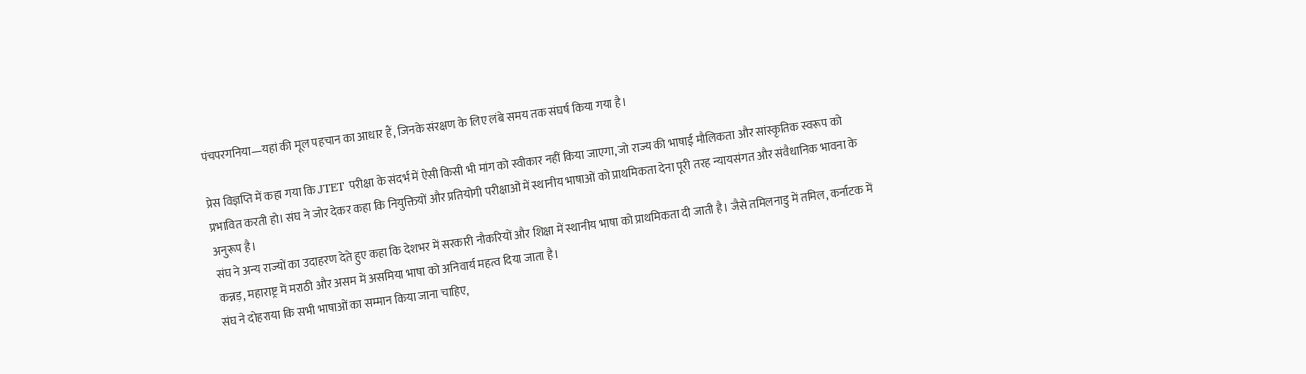पंचपरगनिया—यहां की मूल पहचान का आधार हैं, जिनके संरक्षण के लिए लंबे समय तक संघर्ष किया गया है।

प्रेस विज्ञप्ति में कहा गया कि JTET परीक्षा के संदर्भ में ऐसी किसी भी मांग को स्वीकार नहीं किया जाएगा, जो राज्य की भाषाई मौलिकता और सांस्कृतिक स्वरूप को प्रभावित करती हो। संघ ने जोर देकर कहा कि नियुक्तियों और प्रतियोगी परीक्षाओं में स्थानीय भाषाओं को प्राथमिकता देना पूरी तरह न्यायसंगत और संवैधानिक भावना के अनुरूप है।
संघ ने अन्य राज्यों का उदाहरण देते हुए कहा कि देशभर में सरकारी नौकरियों और शिक्षा में स्थानीय भाषा को प्राथमिकता दी जाती है। जैसे तमिलनाडु में तमिल, कर्नाटक में कन्नड़, महाराष्ट्र में मराठी और असम में असमिया भाषा को अनिवार्य महत्व दिया जाता है।
संघ ने दोहराया कि सभी भाषाओं का सम्मान किया जाना चाहिए,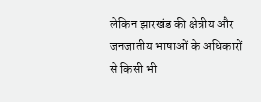लेकिन झारखंड की क्षेत्रीय और जनजातीय भाषाओं के अधिकारों से किसी भी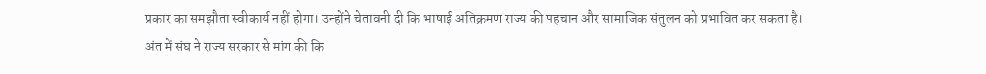प्रकार का समझौता स्वीकार्य नहीं होगा। उन्होंने चेतावनी दी कि भाषाई अतिक्रमण राज्य की पहचान और सामाजिक संतुलन को प्रभावित कर सकता है।
अंत में संघ ने राज्य सरकार से मांग की कि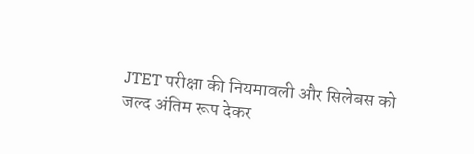JTET परीक्षा की नियमावली और सिलेबस को जल्द अंतिम रूप देकर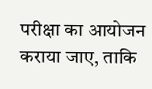परीक्षा का आयोजन कराया जाए, ताकि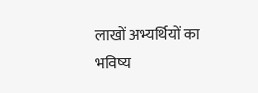लाखों अभ्यर्थियों का भविष्य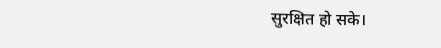सुरक्षित हो सके।